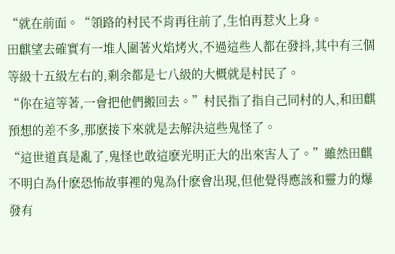“就在前面。“領路的村民不肯再往前了,生怕再惹火上身。
田麒望去確實有一堆人圍著火焰烤火,不過這些人都在發抖,其中有三個等級十五級左右的,剩余都是七八級的大概就是村民了。
“你在這等著,一會把他們搬回去。”村民指了指自己同村的人,和田麒預想的差不多,那麽接下來就是去解決這些鬼怪了。
“這世道真是亂了,鬼怪也敢這麽光明正大的出來害人了。”雖然田麒不明白為什麽恐怖故事裡的鬼為什麽會出現,但他覺得應該和靈力的爆發有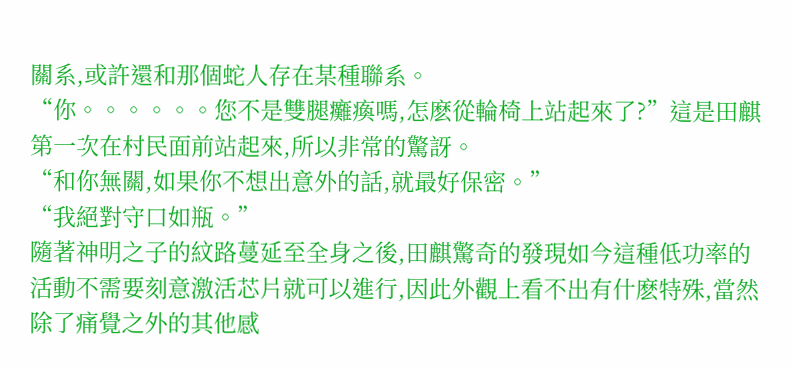關系,或許還和那個蛇人存在某種聯系。
“你。。。。。。您不是雙腿癱瘓嗎,怎麽從輪椅上站起來了?”這是田麒第一次在村民面前站起來,所以非常的驚訝。
“和你無關,如果你不想出意外的話,就最好保密。”
“我絕對守口如瓶。”
隨著神明之子的紋路蔓延至全身之後,田麒驚奇的發現如今這種低功率的活動不需要刻意激活芯片就可以進行,因此外觀上看不出有什麽特殊,當然除了痛覺之外的其他感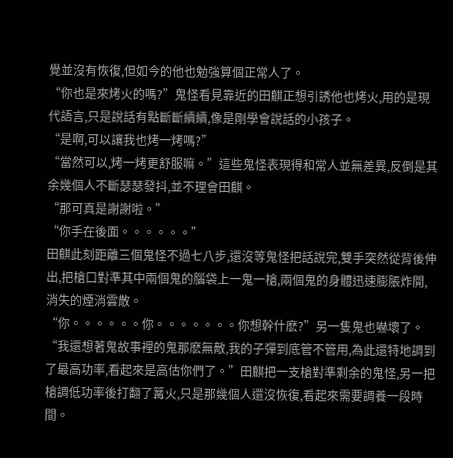覺並沒有恢復,但如今的他也勉強算個正常人了。
“你也是來烤火的嗎?”鬼怪看見靠近的田麒正想引誘他也烤火,用的是現代語言,只是說話有點斷斷續續,像是剛學會說話的小孩子。
“是啊,可以讓我也烤一烤嗎?”
“當然可以,烤一烤更舒服嘛。”這些鬼怪表現得和常人並無差異,反倒是其余幾個人不斷瑟瑟發抖,並不理會田麒。
“那可真是謝謝啦。”
“你手在後面。。。。。。”
田麒此刻距離三個鬼怪不過七八步,還沒等鬼怪把話說完,雙手突然從背後伸出,把槍口對準其中兩個鬼的腦袋上一鬼一槍,兩個鬼的身體迅速膨脹炸開,消失的煙消雲散。
“你。。。。。。你。。。。。。。你想幹什麽?”另一隻鬼也嚇壞了。
“我還想著鬼故事裡的鬼那麽無敵,我的子彈到底管不管用,為此還特地調到了最高功率,看起來是高估你們了。”田麒把一支槍對準剩余的鬼怪,另一把槍調低功率後打翻了篝火,只是那幾個人還沒恢復,看起來需要調養一段時間。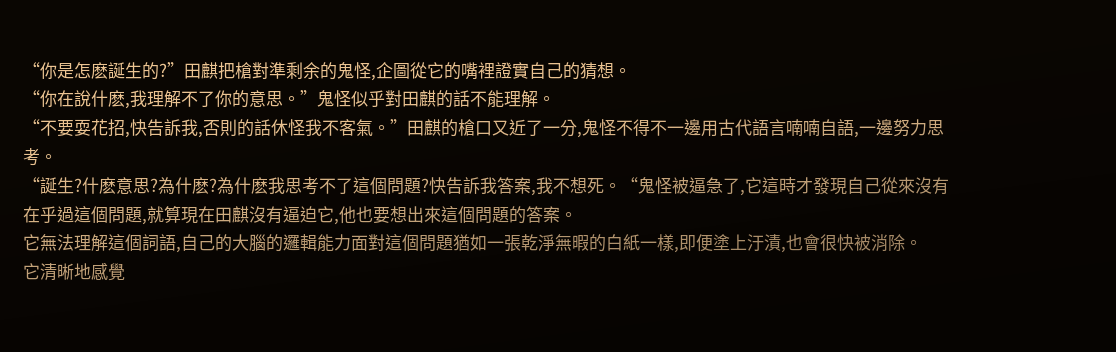“你是怎麽誕生的?”田麒把槍對準剩余的鬼怪,企圖從它的嘴裡證實自己的猜想。
“你在說什麽,我理解不了你的意思。”鬼怪似乎對田麒的話不能理解。
“不要耍花招,快告訴我,否則的話休怪我不客氣。”田麒的槍口又近了一分,鬼怪不得不一邊用古代語言喃喃自語,一邊努力思考。
“誕生?什麽意思?為什麽?為什麽我思考不了這個問題?快告訴我答案,我不想死。“鬼怪被逼急了,它這時才發現自己從來沒有在乎過這個問題,就算現在田麒沒有逼迫它,他也要想出來這個問題的答案。
它無法理解這個詞語,自己的大腦的邏輯能力面對這個問題猶如一張乾淨無暇的白紙一樣,即便塗上汙漬,也會很快被消除。
它清晰地感覺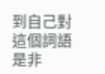到自己對這個詞語是非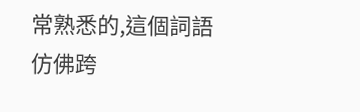常熟悉的,這個詞語仿佛跨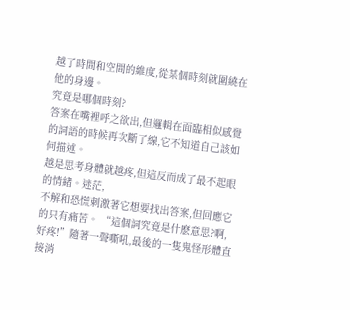越了時間和空間的維度,從某個時刻就圍繞在他的身邊。
究竟是哪個時刻?
答案在嘴裡呼之欲出,但邏輯在面臨相似感覺的詞語的時候再次斷了線,它不知道自己該如何描述。
越是思考身體就越疼,但這反而成了最不起眼的情緒。迷茫,
不解和恐慌刺激著它想要找出答案,但回應它的只有痛苦。 “這個詞究竟是什麽意思?啊,好疼!”隨著一聲嘶吼,最後的一隻鬼怪形體直接消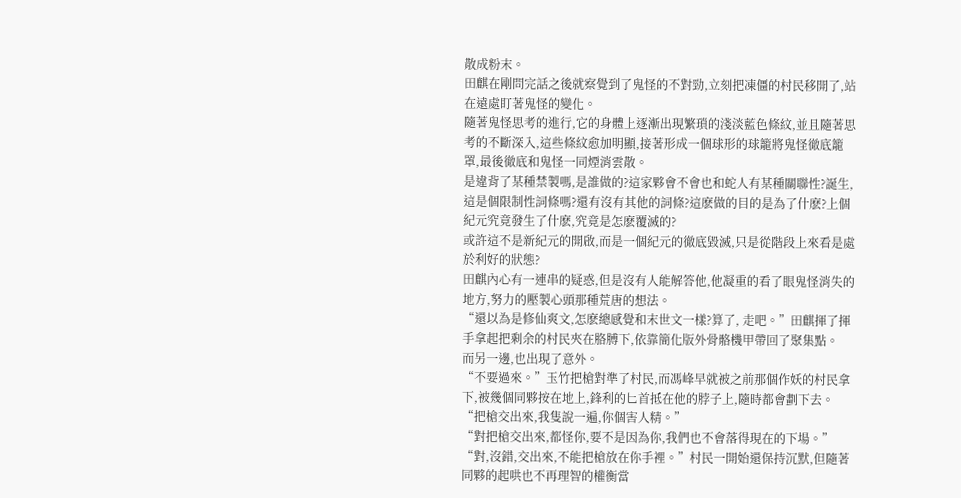散成粉末。
田麒在剛問完話之後就察覺到了鬼怪的不對勁,立刻把凍僵的村民移開了,站在遠處盯著鬼怪的變化。
隨著鬼怪思考的進行,它的身體上逐漸出現繁瑣的淺淡藍色條紋,並且隨著思考的不斷深入,這些條紋愈加明顯,接著形成一個球形的球籠將鬼怪徹底籠罩,最後徹底和鬼怪一同煙消雲散。
是違背了某種禁製嗎,是誰做的?這家夥會不會也和蛇人有某種關聯性?誕生,這是個限制性詞條嗎?還有沒有其他的詞條?這麽做的目的是為了什麽?上個紀元究竟發生了什麽,究竟是怎麽覆滅的?
或許這不是新紀元的開啟,而是一個紀元的徹底毀滅,只是從階段上來看是處於利好的狀態?
田麒內心有一連串的疑惑,但是沒有人能解答他,他凝重的看了眼鬼怪消失的地方,努力的壓製心頭那種荒唐的想法。
“還以為是修仙爽文,怎麽總感覺和末世文一樣?算了, 走吧。”田麒揮了揮手拿起把剩余的村民夾在胳膊下,依靠簡化版外骨骼機甲帶回了聚集點。
而另一邊,也出現了意外。
“不要過來。”玉竹把槍對準了村民,而馮峰早就被之前那個作妖的村民拿下,被幾個同夥按在地上,鋒利的匕首抵在他的脖子上,隨時都會劃下去。
“把槍交出來,我隻說一遍,你個害人精。”
“對把槍交出來,都怪你,要不是因為你,我們也不會落得現在的下場。”
“對,沒錯,交出來,不能把槍放在你手裡。”村民一開始還保持沉默,但隨著同夥的起哄也不再理智的權衡當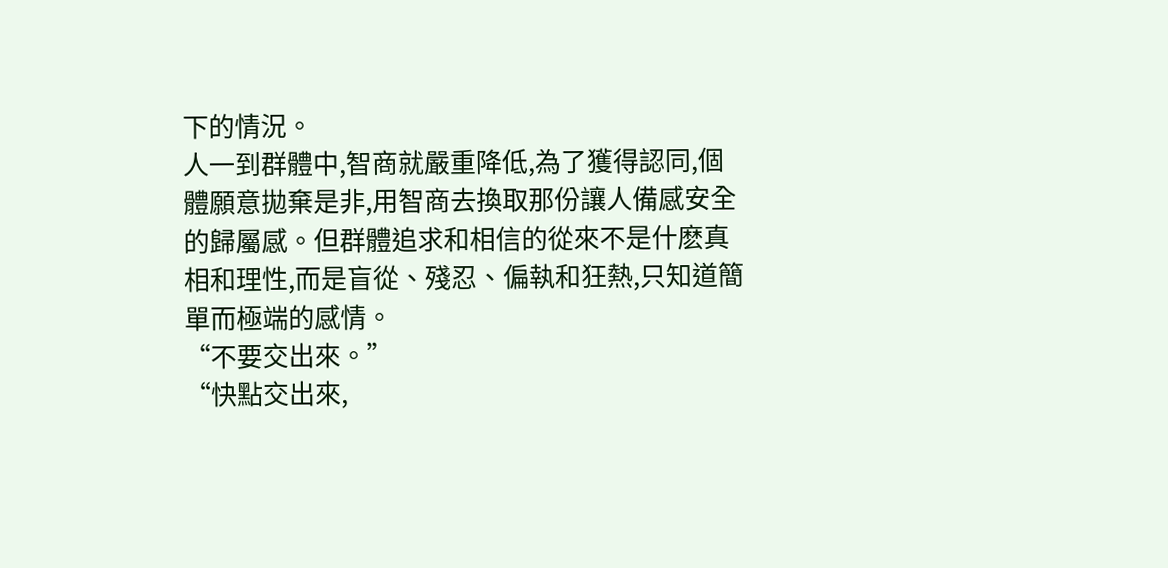下的情況。
人一到群體中,智商就嚴重降低,為了獲得認同,個體願意拋棄是非,用智商去換取那份讓人備感安全的歸屬感。但群體追求和相信的從來不是什麽真相和理性,而是盲從、殘忍、偏執和狂熱,只知道簡單而極端的感情。
“不要交出來。”
“快點交出來,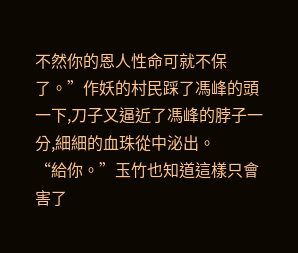不然你的恩人性命可就不保了。”作妖的村民踩了馮峰的頭一下,刀子又逼近了馮峰的脖子一分,細細的血珠從中泌出。
“給你。”玉竹也知道這樣只會害了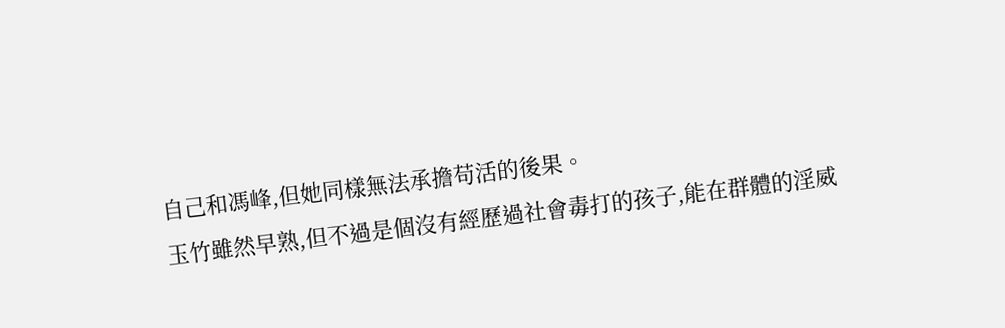自己和馮峰,但她同樣無法承擔苟活的後果。
玉竹雖然早熟,但不過是個沒有經歷過社會毒打的孩子,能在群體的淫威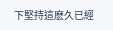下堅持這麽久已經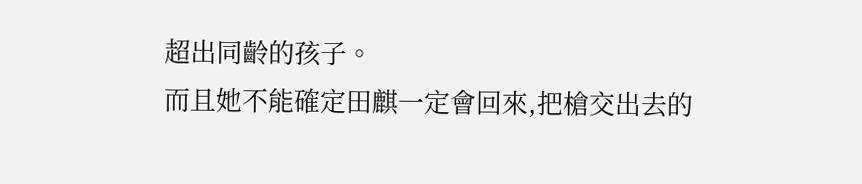超出同齡的孩子。
而且她不能確定田麒一定會回來,把槍交出去的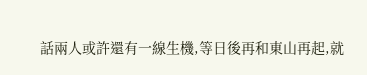話兩人或許還有一線生機,等日後再和東山再起,就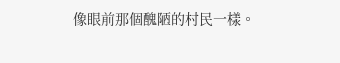像眼前那個醜陋的村民一樣。